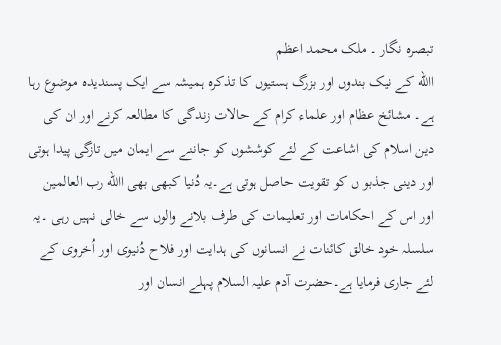تبصرہ نگار ۔ ملک محمد اعظم
االله کے نیک بندوں اور بزرگ ہستیوں کا تذکرہ ہمیشہ سے ایک پسندیدہ موضوع رہا
ہے۔ مشائخ عظام اور علماء کرام کے حالات زندگی کا مطالعہ کرنے اور ان کی
دین اسلام کی اشاعت کے لئے کوششوں کو جاننے سے ایمان میں تازگی پیدا ہوتی
اور دینی جذبو ں کو تقویت حاصل ہوتی ہے۔یہ دُنیا کبھی بھی االله رب العالمین
اور اس کے احکامات اور تعلیمات کی طرف بلانے والوں سے خالی نہیں رہی ۔یہ
سلسلہ خود خالق کائنات نے انسانوں کی ہدایت اور فلاح دُنیوی اور اُخروی کے
لئے جاری فرمایا ہے۔حضرت آدم علیہ السلام پہلے انسان اور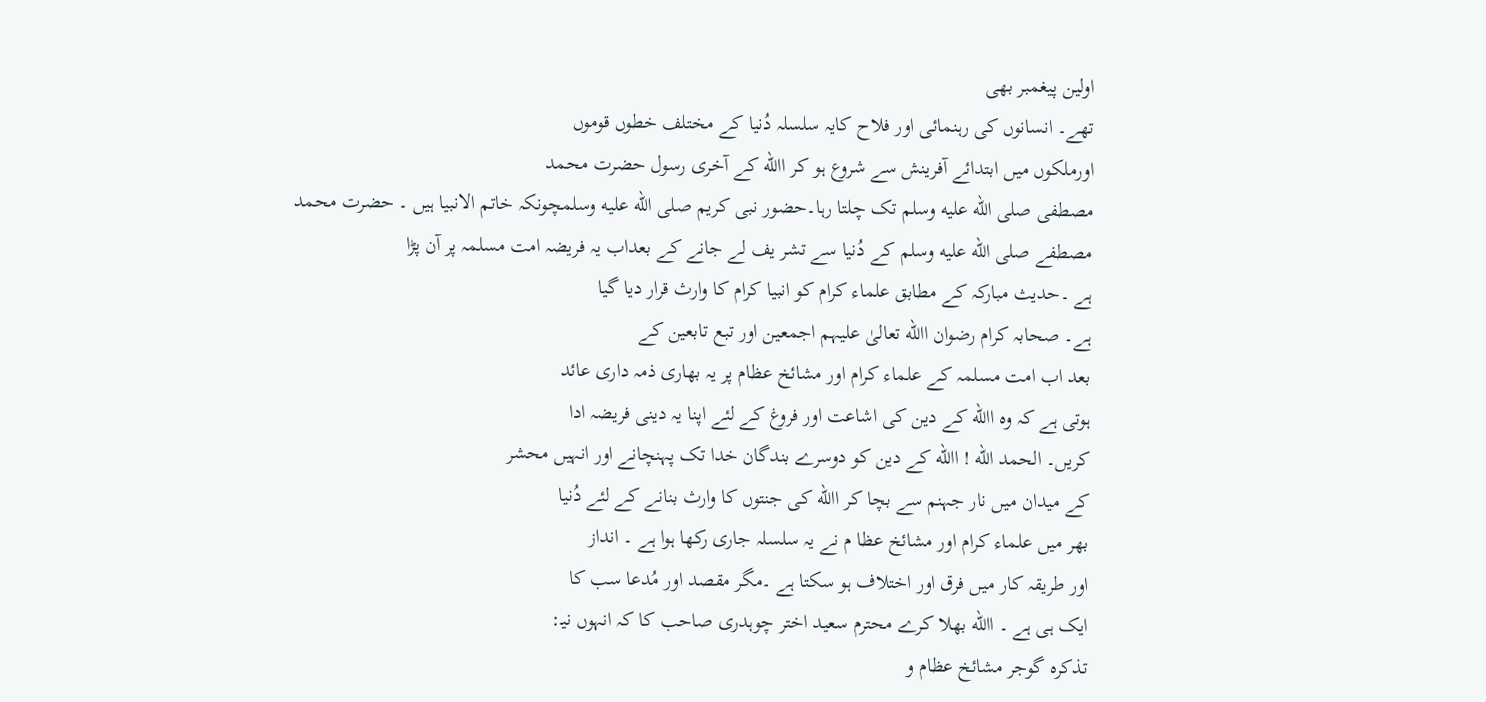اولین پیغمبر بھی
تھے۔ انسانوں کی رہنمائی اور فلاح کایہ سلسلہ دُنیا کے مختلف خطوں قوموں
اورملکوں میں ابتدائے آفرینش سے شروع ہو کر االله کے آخری رسول حضرت محمد
مصطفی صلى الله عليه وسلم تک چلتا رہا۔حضور نبی کریم صلى الله عليه وسلمچونکہ خاتم الانبیا ہیں ۔ حضرت محمد
مصطفے صلى الله عليه وسلم کے دُنیا سے تشر یف لے جانے کے بعداب یہ فریضہ امت مسلمہ پر آن پڑا
ہے ۔حدیث مبارکہ کے مطابق علماء کرام کو انبیا کرام کا وارث قرار دیا گیا
ہے۔ صحابہ کرام رضوان االله تعالیٰ علیہم اجمعین اور تبع تابعین کے
بعد اب امت مسلمہ کے علماء کرام اور مشائخ عظام پر یہ بھاری ذمہ داری عائد
ہوتی ہے کہ وہ االله کے دین کی اشاعت اور فروغ کے لئے اپنا یہ دینی فریضہ ادا
کریں۔ الحمد الله ! االله کے دین کو دوسرے بندگان خدا تک پہنچانے اور انہیں محشر
کے میدان میں نار جہنم سے بچا کر االله کی جنتوں کا وارث بنانے کے لئے دُنیا
بھر میں علماء کرام اور مشائخ عظا م نے یہ سلسلہ جاری رکھا ہوا ہے ۔ انداز
اور طریقہ کار میں فرق اور اختلاف ہو سکتا ہے ۔مگر مقصد اور مُدعا سب کا
ایک ہی ہے ۔ االله بھلا کرے محترم سعید اختر چوہدری صاحب کا کہ انہوں نیـ:
تذکرہ گوجر مشائخ عظام و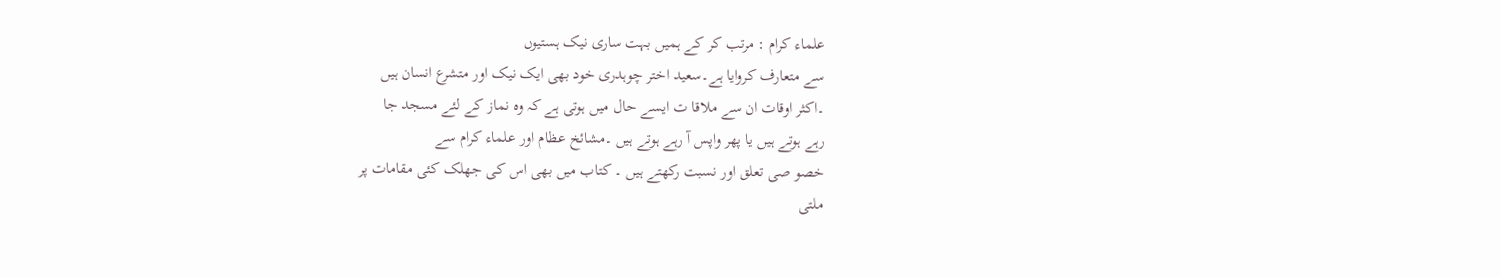علماء کرام : مرتب کر کے ہمیں بہت ساری نیک ہستیوں
سے متعارف کروایا ہے۔سعید اختر چوہدری خود بھی ایک نیک اور متشرع انسان ہیں
۔اکثر اوقات ان سے ملاقا ت ایسے حال میں ہوتی ہے کہ وہ نماز کے لئے مسجد جا
رہے ہوتے ہیں یا پھر واپس آ رہے ہوتے ہیں ۔مشائخ عظام اور علماء کرام سے
خصو صی تعلق اور نسبت رکھتے ہیں ۔ کتاب میں بھی اس کی جھلک کئی مقامات پر
ملتی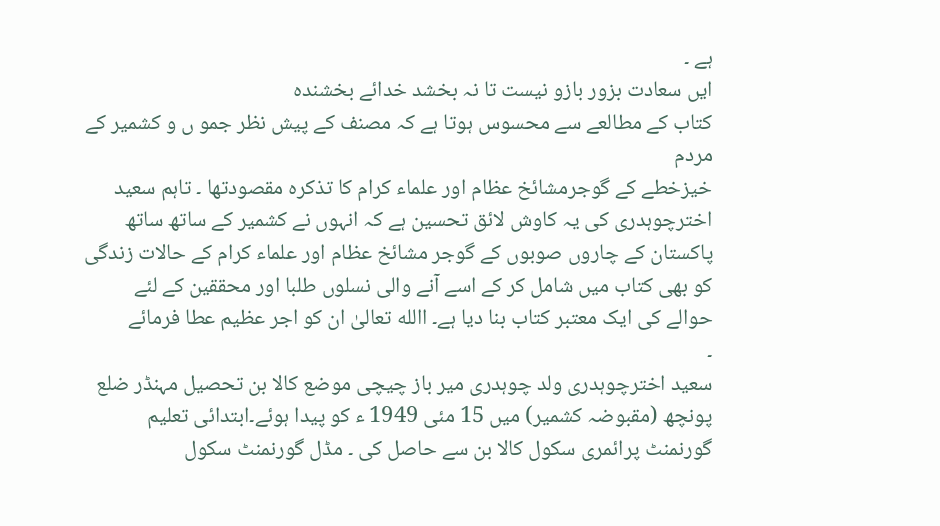ہے ۔
ایں سعادت بزور بازو نیست تا نہ بخشد خدائے بخشندہ
کتاب کے مطالعے سے محسوس ہوتا ہے کہ مصنف کے پیش نظر جمو ں و کشمیر کے مردم
خیزخطے کے گوجرمشائخ عظام اور علماء کرام کا تذکرہ مقصودتھا ۔ تاہم سعید
اخترچوہدری کی یہ کاوش لائق تحسین ہے کہ انہوں نے کشمیر کے ساتھ ساتھ
پاکستان کے چاروں صوبوں کے گوجر مشائخ عظام اور علماء کرام کے حالات زندگی
کو بھی کتاب میں شامل کر کے اسے آنے والی نسلوں طلبا اور محققین کے لئے
حوالے کی ایک معتبر کتاب بنا دیا ہے۔ االله تعالیٰ ان کو اجر عظیم عطا فرمائے
۔
سعید اخترچوہدری ولد چوہدری میر باز چیچی موضع کالا بن تحصیل مہنڈر ضلع
پونچھ (مقبوضہ کشمیر) میں 15 مئی 1949 ء کو پیدا ہوئے۔ابتدائی تعلیم
گورنمنٹ پرائمری سکول کالا بن سے حاصل کی ۔ مڈل گورنمنٹ سکول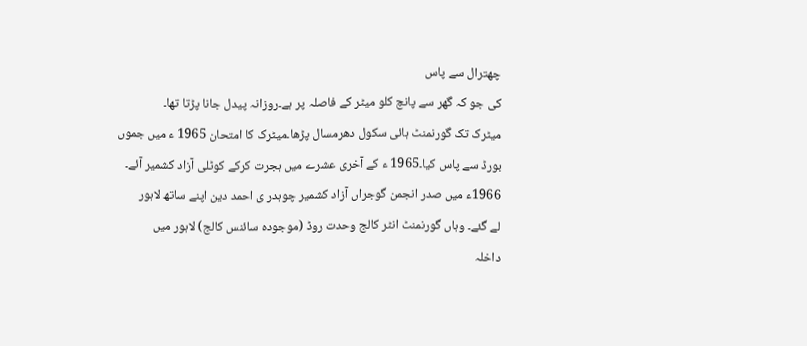چھترال سے پاس
کی جو کہ گھر سے پانچ کلو میٹر کے فاصلہ پر ہے۔روزانہ پیدل جانا پڑتا تھا۔
میٹرک تک گورنمنٹ ہائی سکول دھرمسال پڑھا۔میٹرک کا امتحان 1965 ء میں جموں
بورڈ سے پاس کیا۔1965 ء کے آخری عشرے میں ہجرت کرکے کوٹلی آزاد کشمیر آئے۔
1966ء میں صدر انجمن گوجراں آزاد کشمیر چوہدر ی احمد دین اپنے ساتھ لاہور
لے گئے۔ وہاں گورنمنٹ انٹر کالج وحدت روڈ (موجودہ سائنس کالج) لاہور میں
داخلہ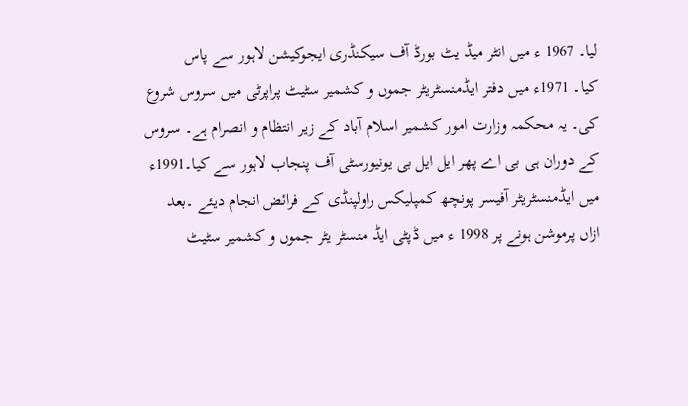لیا۔ 1967 ء میں انٹر میڈ یٹ بورڈ آف سیکنڈری ایجوکیشن لاہور سے پاس
کیا۔ 1971ء میں دفتر ایڈمنسٹریٹر جموں و کشمیر سٹیٹ پراپرٹی میں سروس شروع
کی۔ یہ محکمہ وزارت امور کشمیر اسلام آباد کے زیر انتظام و انصرام ہے۔ سروس
کے دوران ہی بی اے پھر ایل ایل بی یونیورسٹی آف پنجاب لاہور سے کیا۔1991ء
میں ایڈمنسٹریٹر آفیسر پونچھ کمپلیکس راولپنڈی کے فرائض انجام دیئے ۔بعد
ازاں پرموشن ہونے پر 1998 ء میں ڈپٹی ایڈ منسٹر یٹر جموں و کشمیر سٹیٹ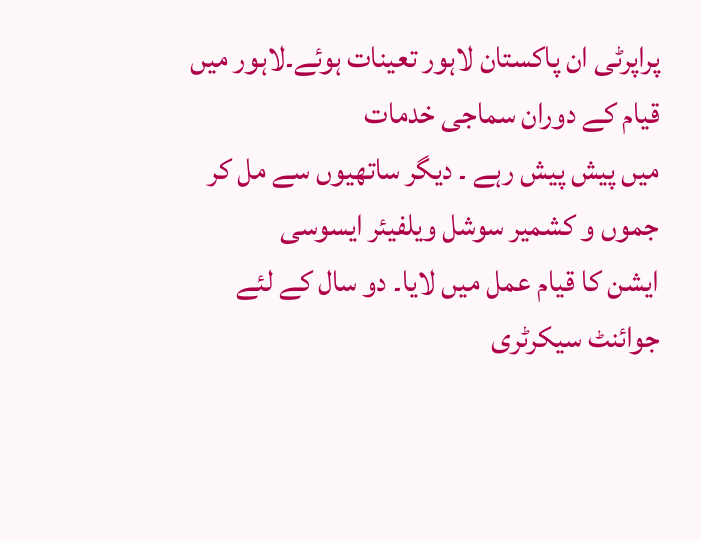پراپرٹی ان پاکستان لاہور تعینات ہوئے۔لاہور میں قیام کے دوران سماجی خدمات
میں پیش پیش رہے ۔ دیگر ساتھیوں سے مل کر جموں و کشمیر سوشل ویلفیئر ایسوسی
ایشن کا قیام عمل میں لایا۔ دو سال کے لئے جوائنٹ سیکرٹری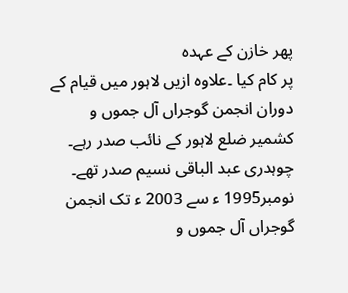پھر خازن کے عہدہ
پر کام کیا ۔علاوہ ازیں لاہور میں قیام کے دوران انجمن گوجراں آل جموں و
کشمیر ضلع لاہور کے نائب صدر رہے۔ چوہدری عبد الباقی نسیم صدر تھے۔
نومبر1995 ء سے 2003 ء تک انجمن گوجراں آل جموں و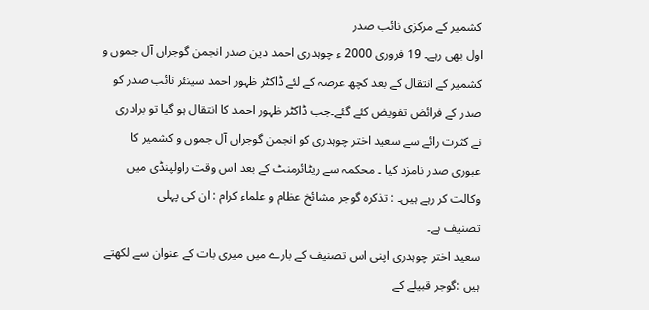کشمیر کے مرکزی نائب صدر
اول بھی رہے۔ 19 فروری 2000 ء چوہدری احمد دین صدر انجمن گوجراں آل جموں و
کشمیر کے انتقال کے بعد کچھ عرصہ کے لئے ڈاکٹر ظہور احمد سینئر نائب صدر کو
صدر کے فرائض تفویض کئے گئے۔جب ڈاکٹر ظہور احمد کا انتقال ہو گیا تو برادری
نے کثرت رائے سے سعید اختر چوہدری کو انجمن گوجراں آل جموں و کشمیر کا
عبوری صدر نامزد کیا ۔ محکمہ سے ریٹائرمنٹ کے بعد اس وقت راولپنڈی میں
وکالت کر رہے ہیں۔ : تذکرہ گوجر مشائخ عظام و علماء کرام : ان کی پہلی
تصنیف ہے۔
سعید اختر چوہدری اپنی اس تصنیف کے بارے میں میری بات کے عنوان سے لکھتے
ہیں :گوجر قبیلے کے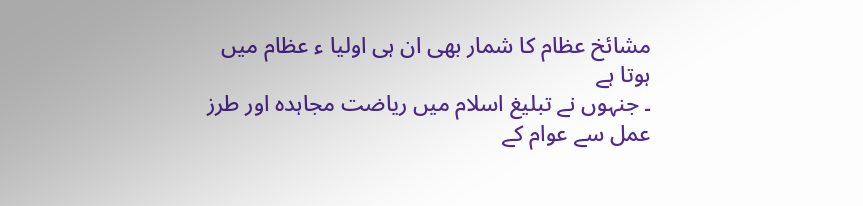مشائخ عظام کا شمار بھی ان ہی اولیا ء عظام میں ہوتا ہے
۔ جنہوں نے تبلیغ اسلام میں ریاضت مجاہدہ اور طرز عمل سے عوام کے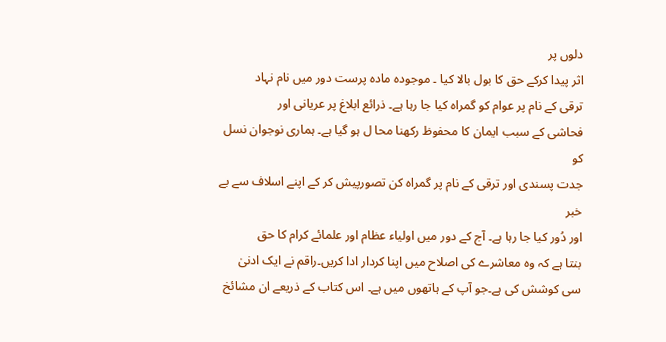دلوں پر
اثر پیدا کرکے حق کا بول بالا کیا ۔ موجودہ مادہ پرست دور میں نام نہاد
ترقی کے نام پر عوام کو گمراہ کیا جا رہا ہے۔ ذرائع ابلاغ پر عریانی اور
فحاشی کے سبب ایمان کا محفوظ رکھنا محا ل ہو گیا ہے۔ ہماری نوجوان نسل کو
جدت پسندی اور ترقی کے نام پر گمراہ کن تصورپیش کر کے اپنے اسلاف سے بے خبر
اور دُور کیا جا رہا ہے۔ آج کے دور میں اولیاء عظام اور علمائے کرام کا حق
بنتا ہے کہ وہ معاشرے کی اصلاح میں اپنا کردار ادا کریں۔راقم نے ایک ادنیٰ
سی کوشش کی ہے۔جو آپ کے ہاتھوں میں ہے۔ اس کتاب کے ذریعے ان مشائخ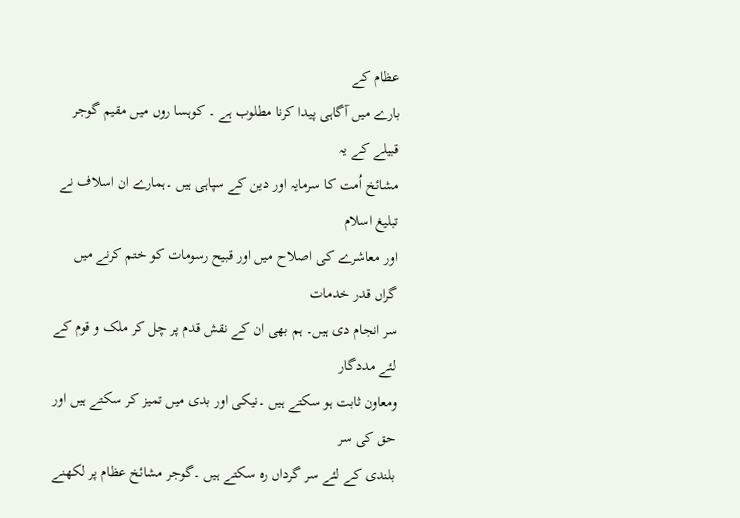عظام کے
بارے میں آگاہی پیدا کرنا مطلوب ہے ۔ کوہسا روں میں مقیم گوجر قبیلے کے یہ
مشائخ اُمت کا سرمایہ اور دین کے سپاہی ہیں ۔ہمارے ان اسلاف نے تبلیغ اسلام
اور معاشرے کی اصلاح میں اور قبیح رسومات کو ختم کرنے میں گراں قدر خدمات
سر انجام دی ہیں۔ ہم بھی ان کے نقش قدم پر چل کر ملک و قوم کے لئے مددگار
ومعاون ثابت ہو سکتے ہیں ۔نیکی اور بدی میں تمیز کر سکتے ہیں اور حق کی سر
بلندی کے لئے سر گرداں رہ سکتے ہیں ۔گوجر مشائخ عظام پر لکھنے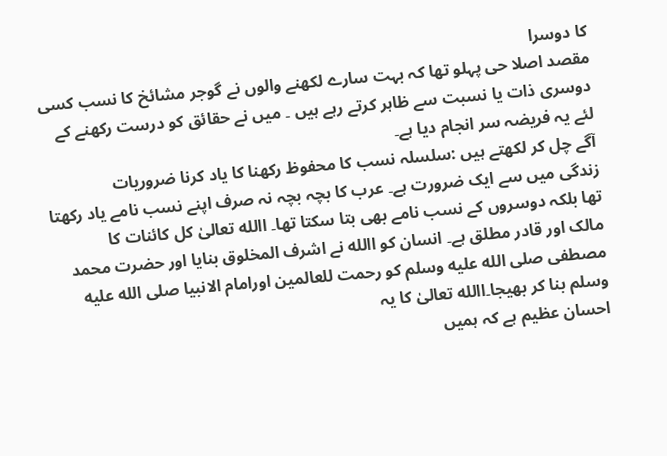کا دوسرا
مقصد اصلا حی پہلو تھا کہ بہت سارے لکھنے والوں نے گوجر مشائخ کا نسب کسی
دوسری ذات یا نسبت سے ظاہر کرتے رہے ہیں ۔ میں نے حقائق کو درست رکھنے کے
لئے یہ فریضہ سر انجام دیا ہے۔
آگے چل کر لکھتے ہیں :سلسلہ نسب کا محفوظ رکھنا کا یاد کرنا ضروریات
زندگی میں سے ایک ضرورت ہے۔ عرب کا بچہ بچہ نہ صرف اپنے نسب نامے یاد رکھتا
تھا بلکہ دوسروں کے نسب نامے بھی بتا سکتا تھا۔ االله تعالیٰ کل کائنات کا
مالک اور قادر مطلق ہے۔ انسان کو االله نے اشرف المخلوق بنایا اور حضرت محمد
مصطفی صلى الله عليه وسلم کو رحمت للعالمین اورامام الانبیا صلى الله عليه وسلم بنا کر بھیجا۔االله تعالیٰ کا یہ
احسان عظیم ہے کہ ہمیں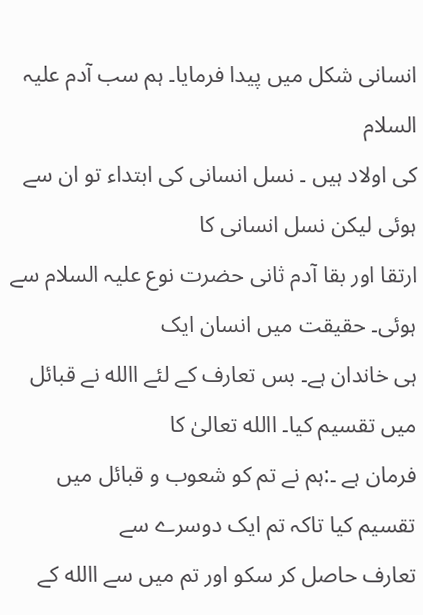انسانی شکل میں پیدا فرمایا۔ ہم سب آدم علیہ السلام
کی اولاد ہیں ۔ نسل انسانی کی ابتداء تو ان سے ہوئی لیکن نسل انسانی کا
ارتقا اور بقا آدم ثانی حضرت نوع علیہ السلام سے ہوئی۔ حقیقت میں انسان ایک
ہی خاندان ہے۔ بس تعارف کے لئے االله نے قبائل میں تقسیم کیا۔ االله تعالیٰ کا
فرمان ہے ۔:ہم نے تم کو شعوب و قبائل میں تقسیم کیا تاکہ تم ایک دوسرے سے
تعارف حاصل کر سکو اور تم میں سے االله کے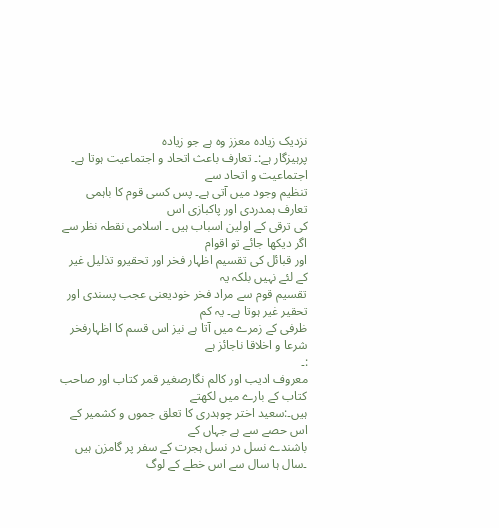نزدیک زیادہ معزز وہ ہے جو زیادہ
پرہیزگار ہے:۔ تعارف باعث اتحاد و اجتماعیت ہوتا ہے۔ اجتماعیت و اتحاد سے
تنظیم وجود میں آتی ہے۔ پس کسی قوم کا باہمی تعارف ہمدردی اور پاکبازی اس
کی ترقی کے اولین اسباب ہیں ۔ اسلامی نقطہ نظر سے اگر دیکھا جائے تو اقوام
اور قبائل کی تقسیم اظہار فخر اور تحقیرو تذلیل غیر کے لئے نہیں بلکہ یہ
تقسیم قوم سے مراد فخر خودیعنی عجب پسندی اور تحقیر غیر ہوتا ہے۔ یہ کم
ظرفی کے زمرے میں آتا ہے نیز اس قسم کا اظہارفخر شرعا و اخلاقا ناجائز ہے
:۔
معروف ادیب اور کالم نگارصغیر قمر کتاب اور صاحب کتاب کے بارے میں لکھتے
ہیں۔:سعید اختر چوہدری کا تعلق جموں و کشمیر کے اس حصے سے ہے جہاں کے
باشندے نسل در نسل ہجرت کے سفر پر گامزن ہیں ۔سال ہا سال سے اس خطے کے لوگ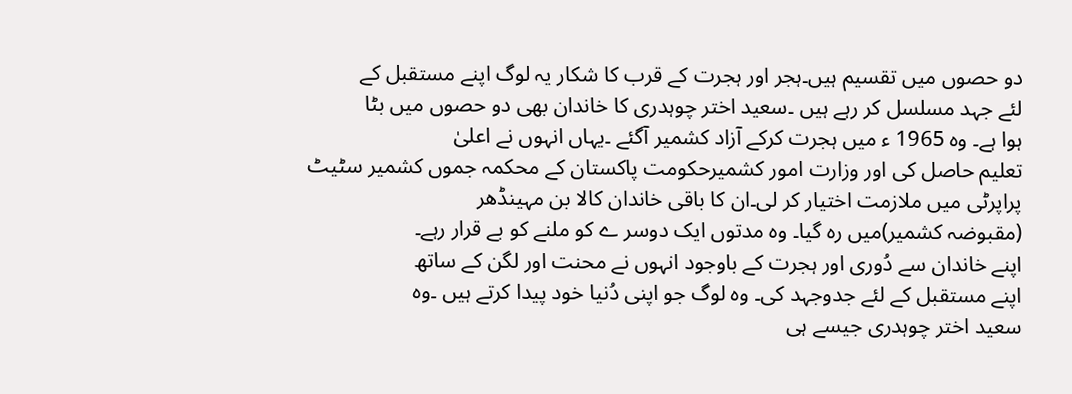دو حصوں میں تقسیم ہیں۔ہجر اور ہجرت کے قرب کا شکار یہ لوگ اپنے مستقبل کے
لئے جہد مسلسل کر رہے ہیں ۔سعید اختر چوہدری کا خاندان بھی دو حصوں میں بٹا
ہوا ہے۔ وہ 1965 ء میں ہجرت کرکے آزاد کشمیر آگئے ۔یہاں انہوں نے اعلیٰ
تعلیم حاصل کی اور وزارت امور کشمیرحکومت پاکستان کے محکمہ جموں کشمیر سٹیٹ
پراپرٹی میں ملازمت اختیار کر لی۔ان کا باقی خاندان کالا بن مہینڈھر
(مقبوضہ کشمیر)میں رہ گیا۔ وہ مدتوں ایک دوسر ے کو ملنے کو بے قرار رہے۔
اپنے خاندان سے دُوری اور ہجرت کے باوجود انہوں نے محنت اور لگن کے ساتھ
اپنے مستقبل کے لئے جدوجہد کی۔ وہ لوگ جو اپنی دُنیا خود پیدا کرتے ہیں ۔وہ
سعید اختر چوہدری جیسے ہی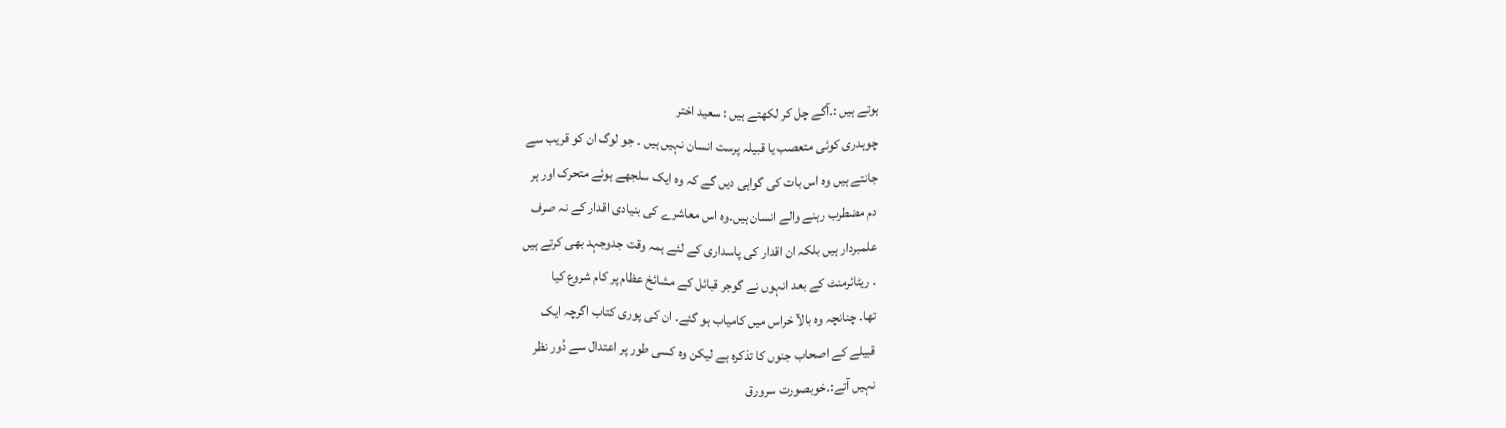ہوتے ہیں :۔آگے چل کر لکھتے ہیں : سعید اختر
چوہدری کوئی متعصب یا قبیلہ پرست انسان نہیں ہیں ۔ جو لوگ ان کو قریب سے
جانتے ہیں وہ اس بات کی گواہی دیں گے کہ وہ ایک سلجھے ہوئے متحرک اور ہر
دم مضطرب رہنے والے انسان ہیں۔وہ اس معاشرے کی بنیادی اقدار کے نہ صرف
علمبردار ہیں بلکہ ان اقدار کی پاسداری کے لئے ہمہ وقت جدوجہد بھی کرتے ہیں
۔ ریٹائرمنٹ کے بعد انہوں نے گوجر قبائل کے مشائخ عظام پر کام شروع کیا
تھا۔ چنانچہ وہ بالآ خراس میں کامیاب ہو گئے۔ ان کی پوری کتاب اگرچہ ایک
قبیلے کے اصحاب جنوں کا تذکرہ ہے لیکن وہ کسی طور پر اعتدال سے دُور نظر
نہیں آتے:۔خوبصورت سرورق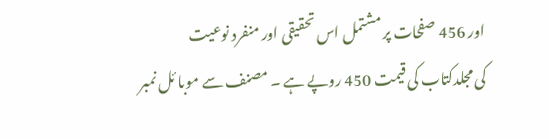اور 456 صفحات پر مشتمل اس تحقیقی اور منفرد نوعیت
کی مجلدکتاب کی قیمت 450 روپے ہے ۔ مصنف سے موبا ئل نمبر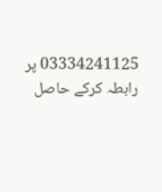03334241125 پر
رابطہ کرکے حاصل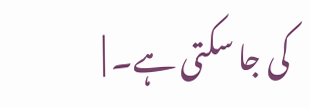کی جا سکتی ہے۔ |